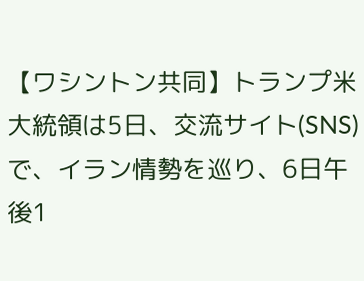【ワシントン共同】トランプ米大統領は5日、交流サイト(SNS)で、イラン情勢を巡り、6日午後1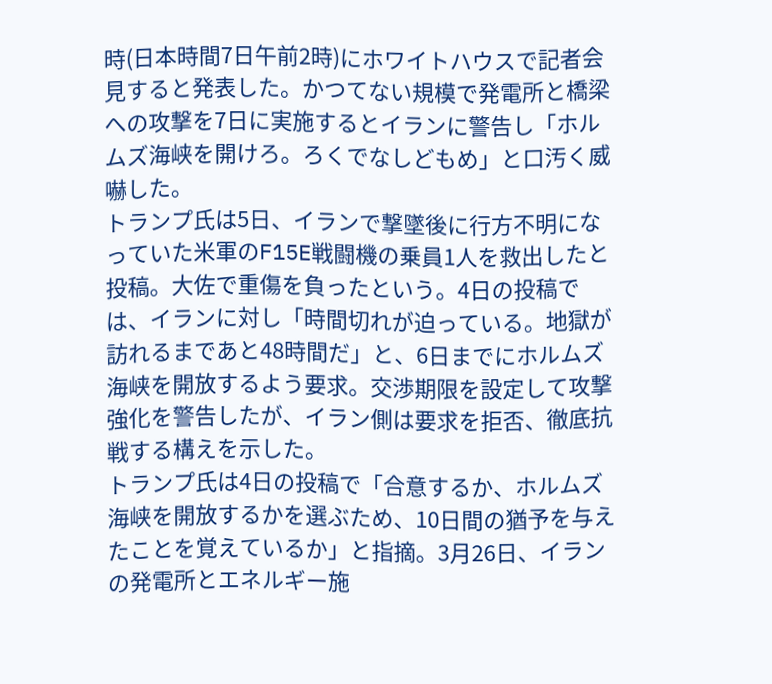時(日本時間7日午前2時)にホワイトハウスで記者会見すると発表した。かつてない規模で発電所と橋梁への攻撃を7日に実施するとイランに警告し「ホルムズ海峡を開けろ。ろくでなしどもめ」と口汚く威嚇した。
トランプ氏は5日、イランで撃墜後に行方不明になっていた米軍のF15E戦闘機の乗員1人を救出したと投稿。大佐で重傷を負ったという。4日の投稿では、イランに対し「時間切れが迫っている。地獄が訪れるまであと48時間だ」と、6日までにホルムズ海峡を開放するよう要求。交渉期限を設定して攻撃強化を警告したが、イラン側は要求を拒否、徹底抗戦する構えを示した。
トランプ氏は4日の投稿で「合意するか、ホルムズ海峡を開放するかを選ぶため、10日間の猶予を与えたことを覚えているか」と指摘。3月26日、イランの発電所とエネルギー施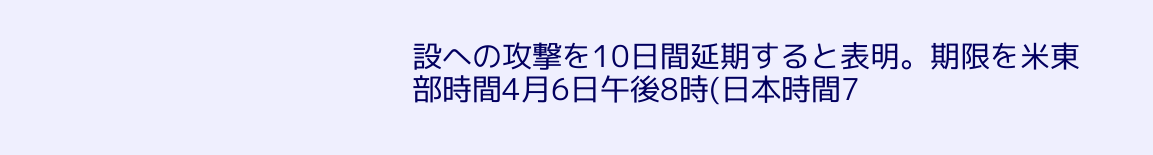設への攻撃を10日間延期すると表明。期限を米東部時間4月6日午後8時(日本時間7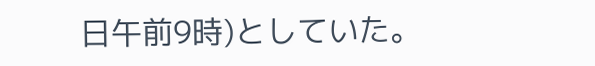日午前9時)としていた。